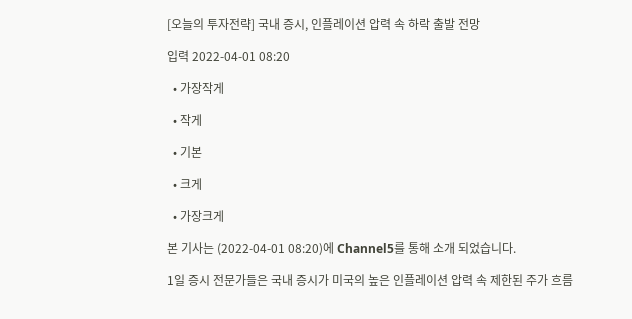[오늘의 투자전략] 국내 증시, 인플레이션 압력 속 하락 출발 전망

입력 2022-04-01 08:20

  • 가장작게

  • 작게

  • 기본

  • 크게

  • 가장크게

본 기사는 (2022-04-01 08:20)에 Channel5를 통해 소개 되었습니다.

1일 증시 전문가들은 국내 증시가 미국의 높은 인플레이션 압력 속 제한된 주가 흐름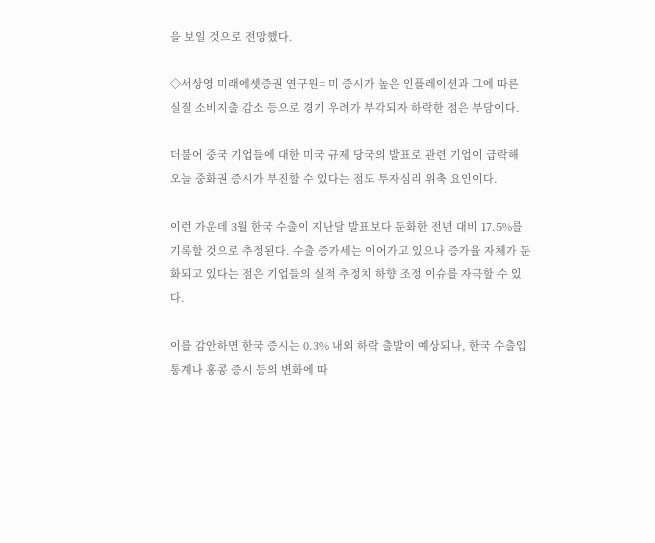을 보일 것으로 전망했다.

◇서상영 미래에셋증권 연구원= 미 증시가 높은 인플레이션과 그에 따른 실질 소비지출 감소 등으로 경기 우려가 부각되자 하락한 점은 부담이다.

더불어 중국 기업들에 대한 미국 규제 당국의 발표로 관련 기업이 급락해 오늘 중화권 증시가 부진할 수 있다는 점도 투자심리 위축 요인이다.

이런 가운데 3월 한국 수출이 지난달 발표보다 둔화한 전년 대비 17.5%를 기록할 것으로 추정된다. 수출 증가세는 이어가고 있으나 증가율 자체가 둔화되고 있다는 점은 기업들의 실적 추정치 하향 조정 이슈를 자극할 수 있다.

이를 감안하면 한국 증시는 0.3% 내외 하락 출발이 예상되나, 한국 수출입 통계나 홍콩 증시 등의 변화에 따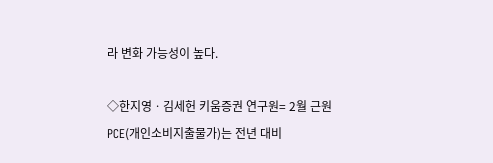라 변화 가능성이 높다.

◇한지영ㆍ김세헌 키움증권 연구원= 2월 근원 PCE(개인소비지출물가)는 전년 대비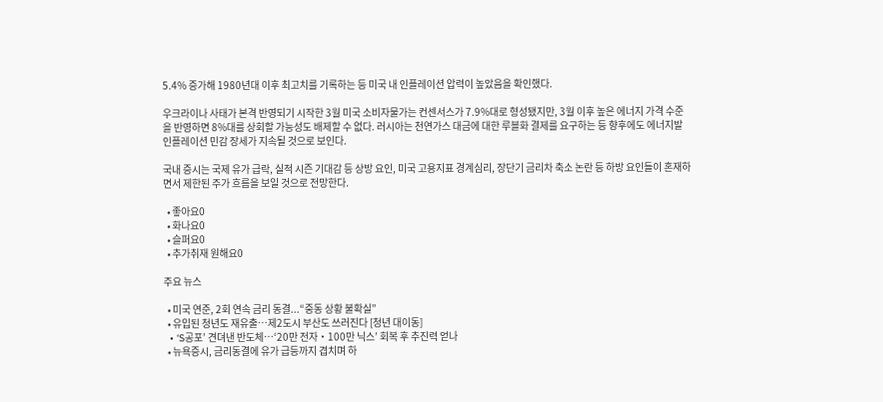5.4% 증가해 1980년대 이후 최고치를 기록하는 등 미국 내 인플레이션 압력이 높았음을 확인했다.

우크라이나 사태가 본격 반영되기 시작한 3월 미국 소비자물가는 컨센서스가 7.9%대로 형성됐지만, 3월 이후 높은 에너지 가격 수준을 반영하면 8%대를 상회할 가능성도 배제할 수 없다. 러시아는 천연가스 대금에 대한 루블화 결제를 요구하는 등 향후에도 에너지발 인플레이션 민감 장세가 지속될 것으로 보인다.

국내 증시는 국제 유가 급락, 실적 시즌 기대감 등 상방 요인, 미국 고용지표 경계심리, 장단기 금리차 축소 논란 등 하방 요인들이 혼재하면서 제한된 주가 흐름을 보일 것으로 전망한다.

  • 좋아요0
  • 화나요0
  • 슬퍼요0
  • 추가취재 원해요0

주요 뉴스

  • 미국 연준, 2회 연속 금리 동결...“중동 상황 불확실”
  • 유입된 청년도 재유출…제2도시 부산도 쓰러진다 [청년 대이동]
  • ‘S공포’ 견뎌낸 반도체…‘20만 전자‧100만 닉스’ 회복 후 추진력 얻나
  • 뉴욕증시, 금리동결에 유가 급등까지 겹치며 하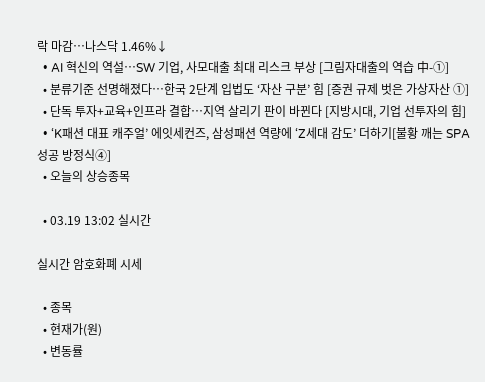락 마감…나스닥 1.46%↓
  • AI 혁신의 역설…SW 기업, 사모대출 최대 리스크 부상 [그림자대출의 역습 中-①]
  • 분류기준 선명해졌다…한국 2단계 입법도 ‘자산 구분’ 힘 [증권 규제 벗은 가상자산 ①]
  • 단독 투자+교육+인프라 결합⋯지역 살리기 판이 바뀐다 [지방시대, 기업 선투자의 힘]
  • ‘K패션 대표 캐주얼’ 에잇세컨즈, 삼성패션 역량에 ‘Z세대 감도’ 더하기[불황 깨는 SPA 성공 방정식④]
  • 오늘의 상승종목

  • 03.19 13:02 실시간

실시간 암호화폐 시세

  • 종목
  • 현재가(원)
  • 변동률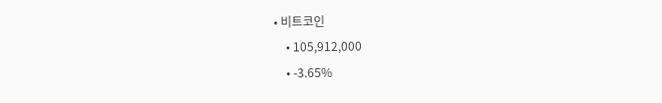• 비트코인
    • 105,912,000
    • -3.65%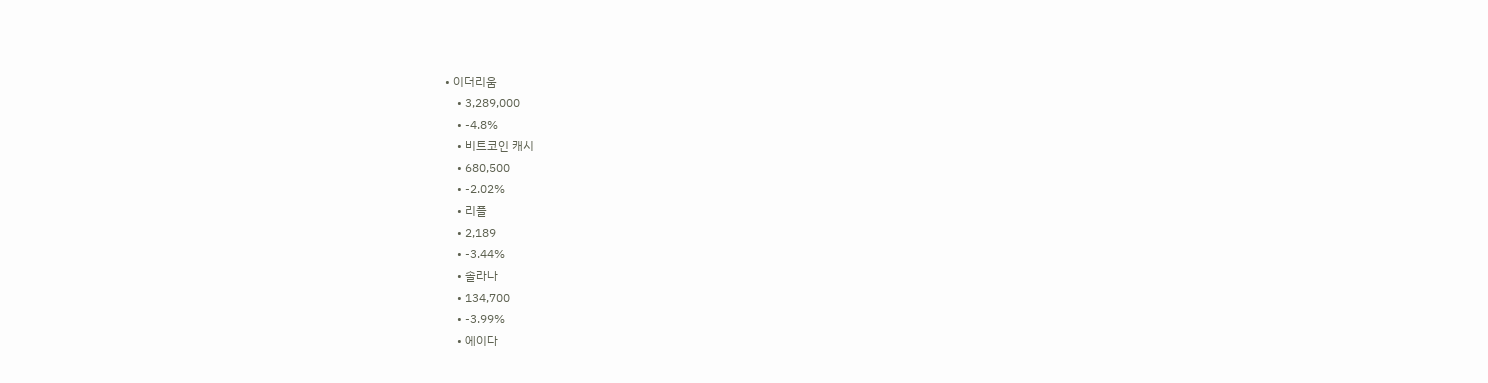• 이더리움
    • 3,289,000
    • -4.8%
    • 비트코인 캐시
    • 680,500
    • -2.02%
    • 리플
    • 2,189
    • -3.44%
    • 솔라나
    • 134,700
    • -3.99%
    • 에이다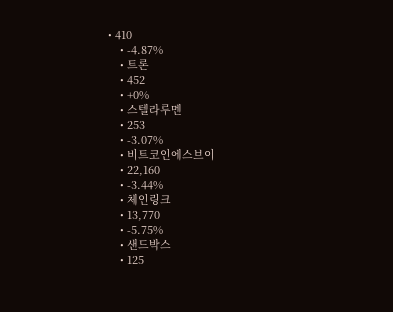• 410
    • -4.87%
    • 트론
    • 452
    • +0%
    • 스텔라루멘
    • 253
    • -3.07%
    • 비트코인에스브이
    • 22,160
    • -3.44%
    • 체인링크
    • 13,770
    • -5.75%
    • 샌드박스
    • 125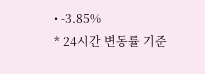• -3.85%
* 24시간 변동률 기준